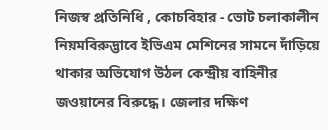নিজস্ব প্রতিনিধি , কোচবিহার - ভোট চলাকালীন নিয়মবিরুদ্ভাবে ইভিএম মেশিনের সামনে দাঁড়িয়ে থাকার অভিযোগ উঠল কেন্দ্রীয় বাহিনীর জওয়ানের বিরুদ্ধে। জেলার দক্ষিণ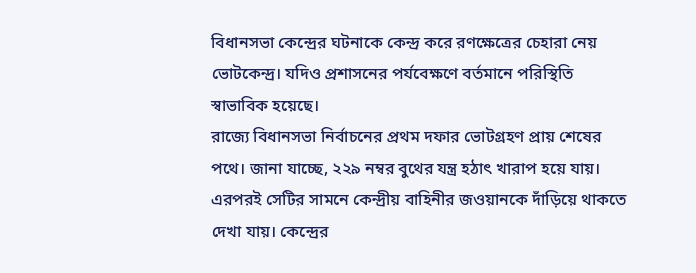বিধানসভা কেন্দ্রের ঘটনাকে কেন্দ্র করে রণক্ষেত্রের চেহারা নেয় ভোটকেন্দ্র। যদিও প্রশাসনের পর্যবেক্ষণে বর্তমানে পরিস্থিতি স্বাভাবিক হয়েছে।
রাজ্যে বিধানসভা নির্বাচনের প্রথম দফার ভোটগ্রহণ প্রায় শেষের পথে। জানা যাচ্ছে, ২২৯ নম্বর বুথের যন্ত্র হঠাৎ খারাপ হয়ে যায়। এরপরই সেটির সামনে কেন্দ্রীয় বাহিনীর জওয়ানকে দাঁড়িয়ে থাকতে দেখা যায়। কেন্দ্রের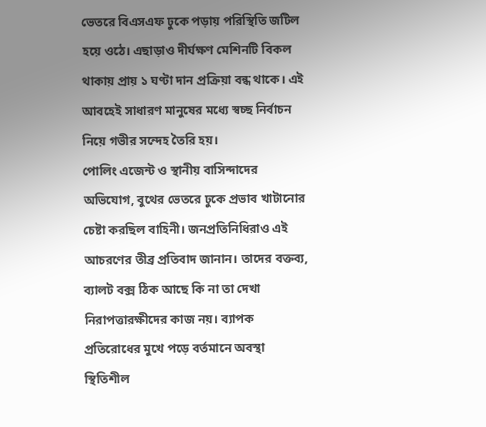ভেতরে বিএসএফ ঢুকে পড়ায় পরিস্থিতি জটিল হয়ে ওঠে। এছাড়াও দীর্ঘক্ষণ মেশিনটি বিকল থাকায় প্রায় ১ ঘণ্টা দান প্রক্রিয়া বন্ধ থাকে। এই আবহেই সাধারণ মানুষের মধ্যে স্বচ্ছ নির্বাচন নিয়ে গভীর সন্দেহ তৈরি হয়।
পোলিং এজেন্ট ও স্থানীয় বাসিন্দাদের অভিযোগ, বুথের ভেতরে ঢুকে প্রভাব খাটানোর চেষ্টা করছিল বাহিনী। জনপ্রতিনিধিরাও এই আচরণের তীব্র প্রতিবাদ জানান। তাদের বক্তব্য, ব্যালট বক্স ঠিক আছে কি না তা দেখা নিরাপত্তারক্ষীদের কাজ নয়। ব্যাপক প্রতিরোধের মুখে পড়ে বর্তমানে অবস্থা স্থিতিশীল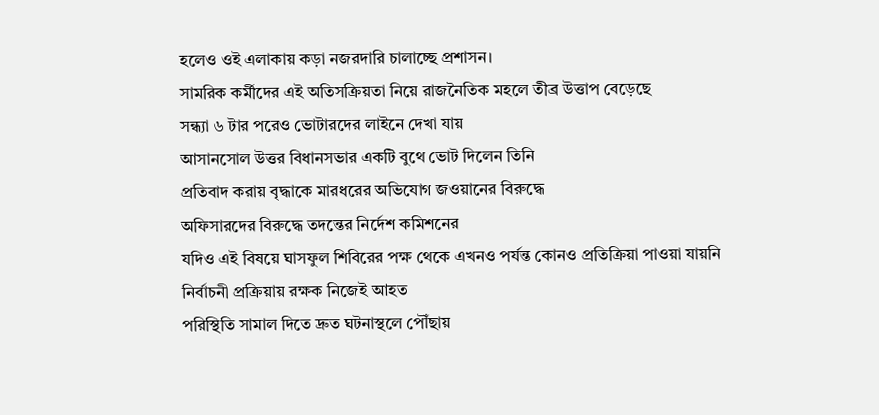হলেও ওই এলাকায় কড়া নজরদারি চালাচ্ছে প্রশাসন।
সামরিক কর্মীদের এই অতিসক্রিয়তা নিয়ে রাজনৈতিক মহলে তীব্র উত্তাপ বেড়েছে
সন্ধ্যা ৬ টার পরেও ভোটারদের লাইনে দেখা যায়
আসানসোল উত্তর বিধানসভার একটি বুথে ভোট দিলেন তিনি
প্রতিবাদ করায় বৃদ্ধাকে মারধরের অভিযোগ জওয়ানের বিরুদ্ধে
অফিসারদের বিরুদ্ধে তদন্তের নির্দেশ কমিশনের
যদিও এই বিষয়ে ঘাসফুল শিবিরের পক্ষ থেকে এখনও পর্যন্ত কোনও প্রতিক্রিয়া পাওয়া যায়নি
নির্বাচনী প্রক্রিয়ায় রক্ষক নিজেই আহত
পরিস্থিতি সামাল দিতে দ্রুত ঘটনাস্থলে পৌঁছায়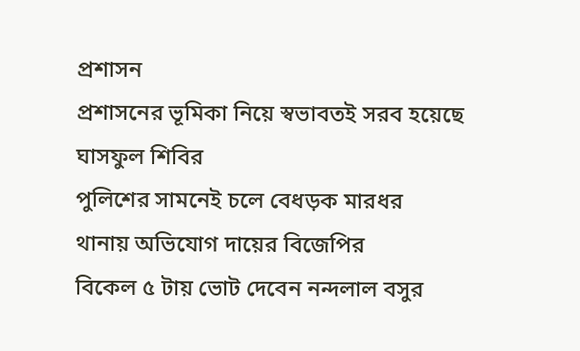প্রশাসন
প্রশাসনের ভূমিকা নিয়ে স্বভাবতই সরব হয়েছে ঘাসফুল শিবির
পুলিশের সামনেই চলে বেধড়ক মারধর
থানায় অভিযোগ দায়ের বিজেপির
বিকেল ৫ টায় ভোট দেবেন নন্দলাল বসুর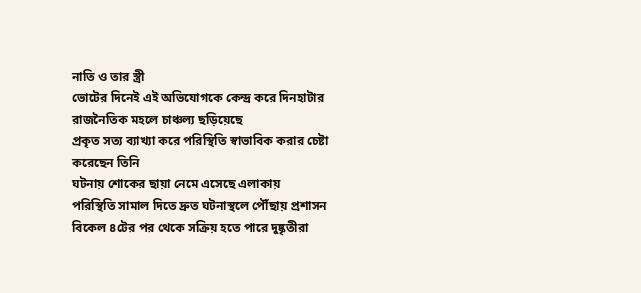নাতি ও তার স্ত্রী
ভোটের দিনেই এই অভিযোগকে কেন্দ্র করে দিনহাটার রাজনৈতিক মহলে চাঞ্চল্য ছড়িয়েছে
প্রকৃত সত্য ব্যাখ্যা করে পরিস্থিতি স্বাভাবিক করার চেষ্টা করেছেন তিনি
ঘটনায় শোকের ছায়া নেমে এসেছে এলাকায়
পরিস্থিতি সামাল দিতে দ্রুত ঘটনাস্থলে পৌঁছায় প্রশাসন
বিকেল ৪টের পর থেকে সক্রিয় হতে পারে দুষ্কৃতীরা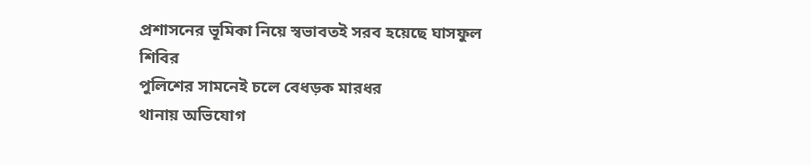প্রশাসনের ভূমিকা নিয়ে স্বভাবতই সরব হয়েছে ঘাসফুল শিবির
পুলিশের সামনেই চলে বেধড়ক মারধর
থানায় অভিযোগ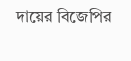দায়ের বিজেপির